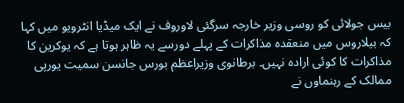بیس جولائی کو روسی وزیر خارجہ سرگئی لاوروف نے ایک میڈیا انٹرویو میں کہا کہ بیلاروس میں منعقدہ مذاکرات کے پہلے دورسے یہ ظاہر ہوتا ہے کہ یوکرین کا مذاکرات کا کوئی ارادہ نہیں۔ برطانوی وزیراعظم بورس جانسن سمیت یورپی ممالک کے رہنماوں نے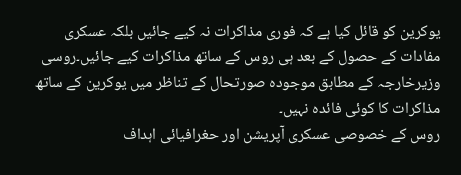یوکرین کو قائل کیا ہے کہ فوری مذاکرات نہ کیے جائیں بلکہ عسکری مفادات کے حصول کے بعد ہی روس کے ساتھ مذاکرات کیے جائیں۔روسی وزیرخارجہ کے مطابق موجودہ صورتحال کے تناظر میں یوکرین کے ساتھ مذاکرات کا کوئی فائدہ نہیں۔
روس کے خصوصی عسکری آپریشن اور حغرافیائی اہداف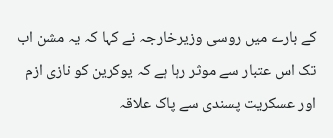کے بارے میں روسی وزیرخارجہ نے کہا کہ یہ مشن اب تک اس عتبار سے موثر رہا ہے کہ یوکرین کو نازی ازم اور عسکریت پسندی سے پاک علاقہ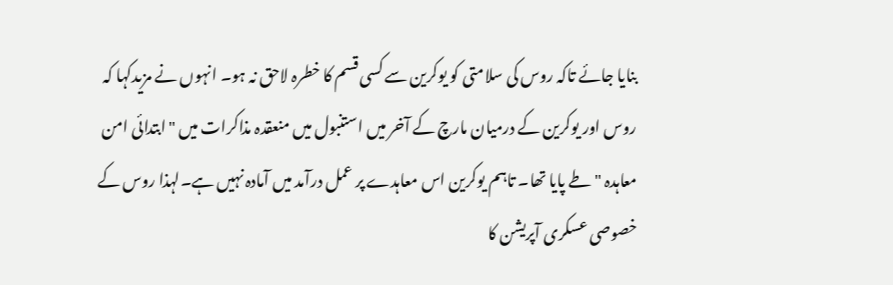بنایا جائے تاکہ روس کی سلامتی کو یوکرین سے کسی قسم کا خطرہ لاحق نہ ہو۔ انہوں نے مزیدکہا کہ روس اور یوکرین کے درمیان مارچ کے آخر میں استنبول میں منعقدہ مذاکرات میں "ابتدائی امن معاہدہ " طے پایا تھا۔ تاہم یوکرین اس معاہدے پر عمل درآمد میں آمادہ نہیں ہے۔لہذا روس کے خصوصی عسکری آپریشن کا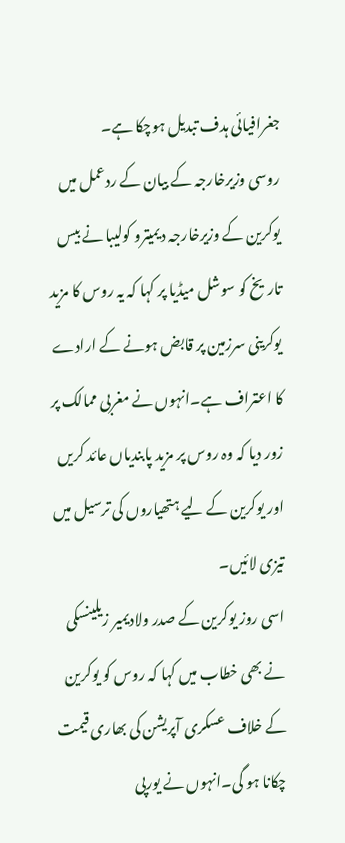جغرافیائی ہدف تبدیل ہوچکا ہے۔
روسی وزیرخارجہ کے بیان کے ردعمل میں یوکرین کے وزیرخارجہ دیمیترو کولیبا نے بیس تاریخ کو سوشل میڈیا پر کہا کہ یہ روس کا مزید یوکرینی سرزمین پر قابض ہونے کے ارادے کا اعتراف ہے۔انہوں نے مغربی ممالک پر زور دیا کہ وہ روس پر مزید پابندیاں عائد کریں اور یوکرین کے لیے ہتھیاروں کی ترسیل میں تیزی لائیں۔
اسی روز یوکرین کے صدر ولادیمیر زیلینسکی نے بھی خطاب میں کہا کہ روس کو یوکرین کے خلاف عسکری آپریشن کی بھاری قیمت چکانا ہو گی۔انہوں نے یورپی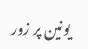یونین پر زور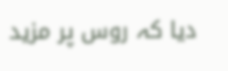دیا کہ روس پر مزید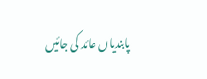پابندیاں عائد کی جائیں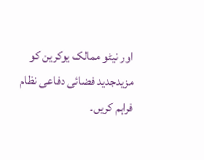اور نیٹو ممالک یوکرین کو مزیدجدید فضائی دفاعی نظام فراہم کریں۔